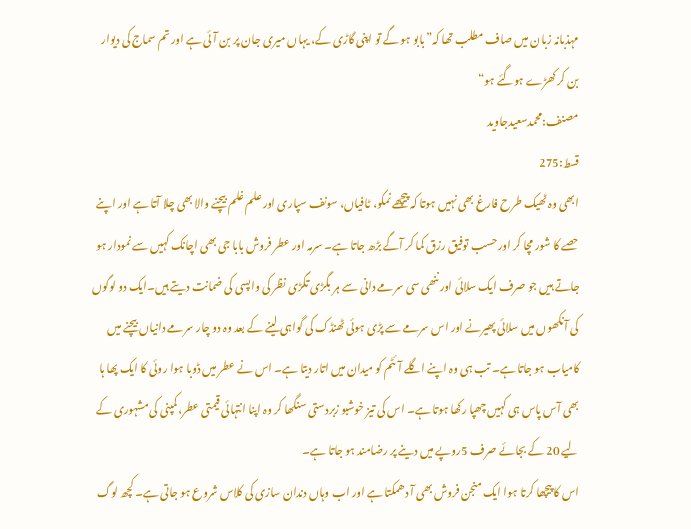مہذبانہ زبان میں صاف مطلب تھا کہ”بابو ہو گے تو اپنی گاڑی کے، یہاں میری جان پر بن آئی ہے اور تم سماج کی دیوار بن کر کھڑے ہوگئے ہو“
مصنف:محمدسعیدجاوید
قسط:275
ابھی وہ ٹھیک طرح فارغ بھی نہیں ہوتا کہ پیچھے نمکو، ٹافیاں، سونف سپاری اور علم غلم بیچنے والا بھی چلا آتا ہے اور اپنے حصے کا شور مچا کر اور حسب توفیق رزق کما کر آگے بڑھ جاتا ہے۔ سرمہ اور عطر فروش بابا جی بھی اچانک کہیں سے نمودار ہو جاتے ہیں جو صرف ایک سلائی اور ننھی سی سرمے دانی سے ہر بگڑی تگڑی نظر کی واپسی کی ضمانت دیتے ہیں۔ایک دو لوگوں کی آنکھوں میں سلائی پھیرنے اور اس سرمے سے پڑی ہوئی ٹھنڈک کی گواہی لینے کے بعد وہ دو چار سرمے دانیاں بیچنے میں کامیاب ہو جاتا ہے۔ تب ہی وہ اپنے اگلے آئٹم کو میدان میں اتار دیتا ہے۔ اس نے عطر میں ڈوبا ہوا روئی کا ایک پھا ہا بھی آس پاس ہی کہیں چھپا رکھا ہوتا ہے۔ اس کی تیز خوشبو زبردستی سنگھا کر وہ اپنا انتہائی قیمتی عطر،کمپنی کی مشہوری کے لیے 20 کے بجائے صرف 5روپے میں دینے پر رضامند ہو جاتا ہے۔
اس کا پیچھا کرتا ہوا ایک منجن فروش بھی آ دھمکتا ہے اور اب وہاں دندان سازی کی کلاس شروع ہو جاتی ہے۔ کچھ لوگ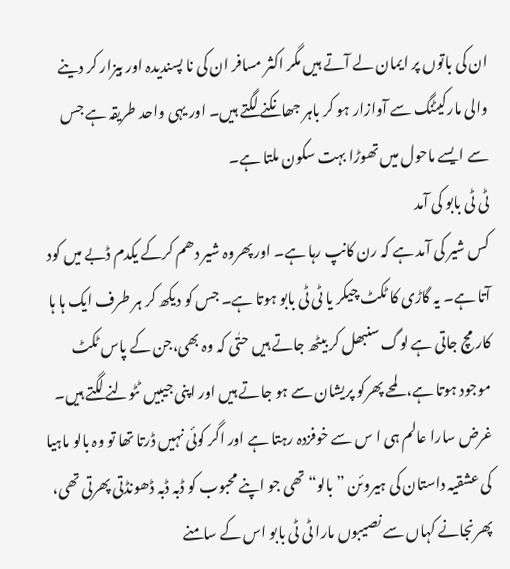ان کی باتوں پر ایمان لے آتے ہیں مگر اکثر مسافر ان کی نا پسندیدہ اور بیزار کر دینے والی مارکیٹنگ سے آوازار ہو کر باہر جھانکنے لگتے ہیں۔ اور یہی واحد طریقہ ہے جس سے ایسے ماحول میں تھوڑا بہت سکون ملتا ہے۔
ٹی ٹی بابو کی آمد
کس شیر کی آمد ہے کہ رن کانپ رہا ہے۔ اور پھروہ شیر دھم کرکے یکدم ڈبے میں کود آتا ہے۔ یہ گاڑی کا ٹکٹ چیکر یا ٹی ٹی بابو ہوتا ہے۔ جس کو دیکھ کر ہر طرف ایک ہا ہا کار مچ جاتی ہے لوگ سنبھل کر بیٹھ جاتے ہیں حتٰی کہ وہ بھی،جن کے پاس ٹکٹ موجود ہوتا ہے، لمحے پھرکو پریشان سے ہو جاتے ہیں اور اپنی جیبیں ٹٹولنے لگتے ہیں۔ غرض سارا عالم ہی ا س سے خوفزدہ رہتا ہے اور اگر کوئی نہیں ڈرتا تھا تو وہ بالو ماہیا کی عشقیہ داستان کی ہیروئن ”بالو“ تھی جو اپنے محبوب کو ڈبہ ڈبہ ڈھونڈتی پھرتی تھی، پھرنجانے کہاں سے نصیبوں مارا ٹی ٹی بابو اس کے سامنے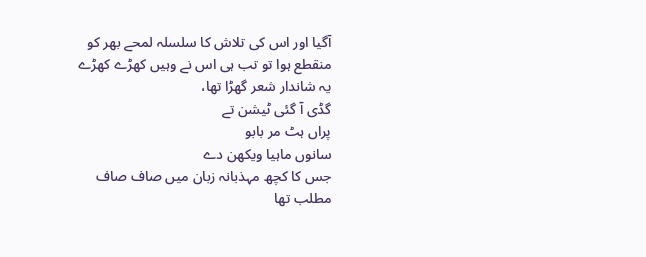آگیا اور اس کی تلاش کا سلسلہ لمحے بھر کو منقطع ہوا تو تب ہی اس نے وہیں کھڑے کھڑے یہ شاندار شعر گھڑا تھا،
گڈی آ گئی ٹیشن تے
پراں ہٹ مر بابو
سانوں ماہیا ویکھن دے
جس کا کچھ مہذبانہ زبان میں صاف صاف مطلب تھا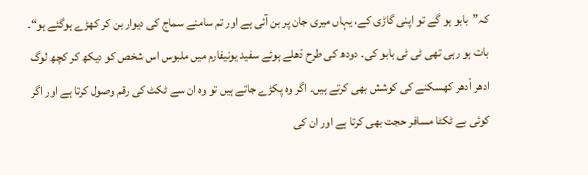کہ”بابو ہو گے تو اپنی گاڑی کے، یہاں میری جان پر بن آئی ہے اور تم سامنے سماج کی دیوار بن کر کھڑے ہوگئے ہو“۔
بات ہو رہی تھی ٹی ٹی بابو کی۔ دودھ کی طرح دْھلے ہوئے سفید یونیفارم میں ملبوس اس شخص کو دیکھ کر کچھ لوگ ادھر اْدھر کھسکنے کی کوشش بھی کرتے ہیں۔ اگر وہ پکڑے جاتے ہیں تو وہ ان سے ٹکٹ کی رقم وصول کرتا ہے اور اگر کوئی بے ٹکٹا مسافر حجت بھی کرتا ہے اور ان کی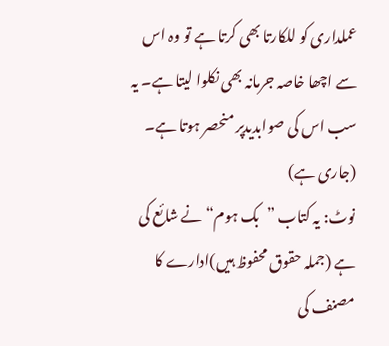عملداری کو للکارتا بھی کرتا ہے تو وہ اس سے اچھا خاصہ جرمانہ بھی نکلوا لیتا ہے۔ یہ سب اس کی صوابدیدپر منحصر ہوتا ہے۔
(جاری ہے)
نوٹ: یہ کتاب ”بک ہوم“ نے شائع کی ہے (جملہ حقوق محفوظ ہیں)ادارے کا مصنف کی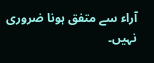آراء سے متفق ہونا ضروری نہیں۔